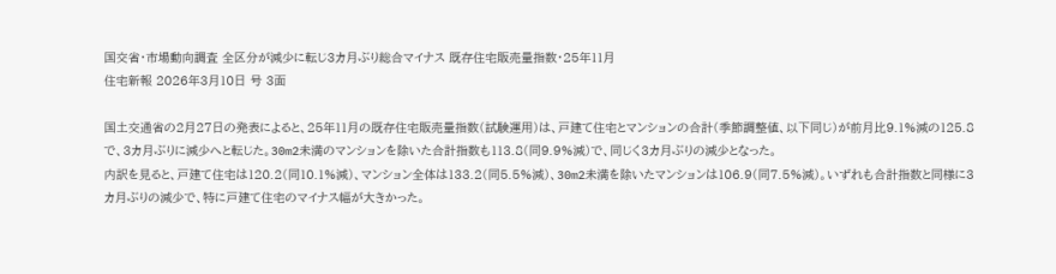国交省・市場動向調査 全区分が減少に転じ3カ月ぶり総合マイナス 既存住宅販売量指数・25年11月
住宅新報 2026年3月10日 号 3面

国土交通省の2月27日の発表によると、25年11月の既存住宅販売量指数(試験運用)は、戸建て住宅とマンションの合計(季節調整値、以下同じ)が前月比9.1%減の125.8で、3カ月ぶりに減少へと転じた。30m2未満のマンションを除いた合計指数も113.8(同9.9%減)で、同じく3カ月ぶりの減少となった。
内訳を見ると、戸建て住宅は120.2(同10.1%減)、マンション全体は133.2(同5.5%減)、30m2未満を除いたマンションは106.9(同7.5%減)。いずれも合計指数と同様に3カ月ぶりの減少で、特に戸建て住宅のマイナス幅が大きかった。